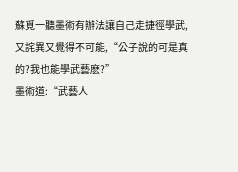蘇覓一聽墨術有辦法讓自己走捷徑學武,又詫異又覺得不可能,“公子說的可是真的?我也能學武藝麽?”
墨術道:“武藝人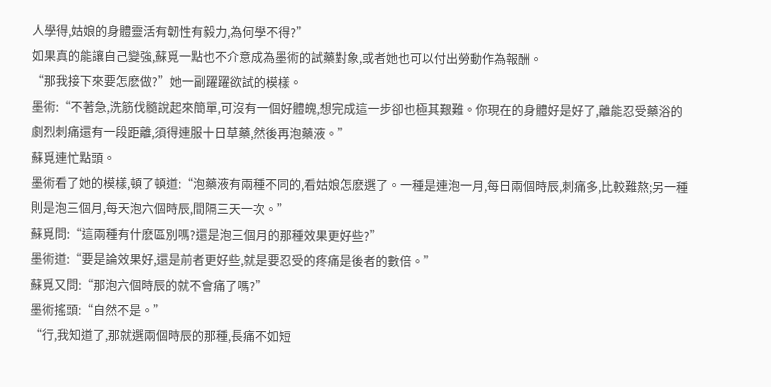人學得,姑娘的身體靈活有韌性有毅力,為何學不得?”
如果真的能讓自己變強,蘇覓一點也不介意成為墨術的試藥對象,或者她也可以付出勞動作為報酬。
“那我接下來要怎麽做?”她一副躍躍欲試的模樣。
墨術:“不著急,洗筋伐髓說起來簡單,可沒有一個好體魄,想完成這一步卻也極其艱難。你現在的身體好是好了,離能忍受藥浴的劇烈刺痛還有一段距離,須得連服十日草藥,然後再泡藥液。”
蘇覓連忙點頭。
墨術看了她的模樣,頓了頓道:“泡藥液有兩種不同的,看姑娘怎麽選了。一種是連泡一月,每日兩個時辰,刺痛多,比較難熬;另一種則是泡三個月,每天泡六個時辰,間隔三天一次。”
蘇覓問:“這兩種有什麽區別嗎?還是泡三個月的那種效果更好些?”
墨術道:“要是論效果好,還是前者更好些,就是要忍受的疼痛是後者的數倍。”
蘇覓又問:“那泡六個時辰的就不會痛了嗎?”
墨術搖頭:“自然不是。”
“行,我知道了,那就選兩個時辰的那種,長痛不如短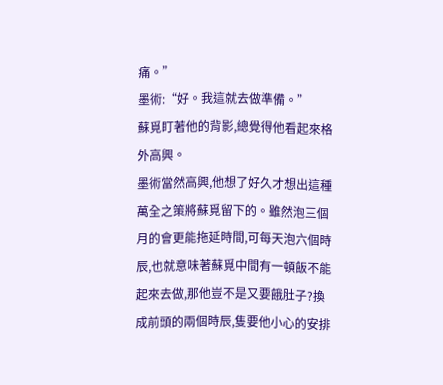痛。”
墨術:“好。我這就去做準備。”
蘇覓盯著他的背影,總覺得他看起來格外高興。
墨術當然高興,他想了好久才想出這種萬全之策將蘇覓留下的。雖然泡三個月的會更能拖延時間,可每天泡六個時辰,也就意味著蘇覓中間有一頓飯不能起來去做,那他豈不是又要餓肚子?換成前頭的兩個時辰,隻要他小心的安排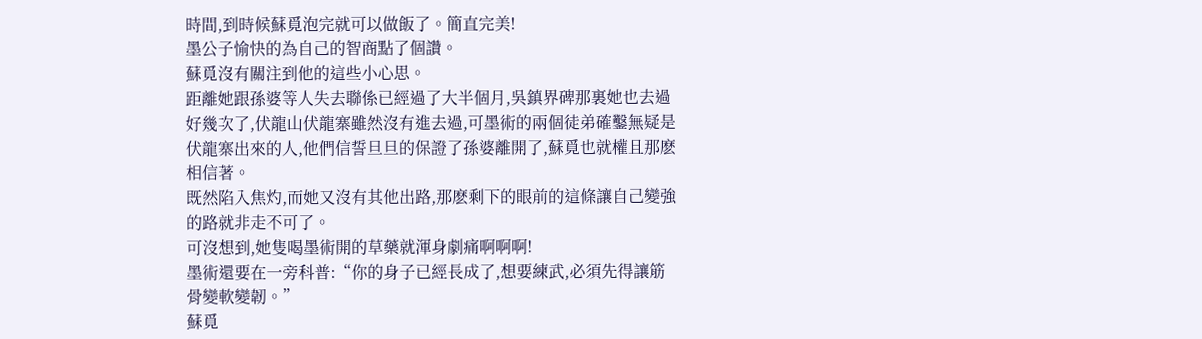時間,到時候蘇覓泡完就可以做飯了。簡直完美!
墨公子愉快的為自己的智商點了個讚。
蘇覓沒有關注到他的這些小心思。
距離她跟孫婆等人失去聯係已經過了大半個月,吳鎮界碑那裏她也去過好幾次了,伏龍山伏龍寨雖然沒有進去過,可墨術的兩個徒弟確鑿無疑是伏龍寨出來的人,他們信誓旦旦的保證了孫婆離開了,蘇覓也就權且那麽相信著。
既然陷入焦灼,而她又沒有其他出路,那麽剩下的眼前的這條讓自己變強的路就非走不可了。
可沒想到,她隻喝墨術開的草藥就渾身劇痛啊啊啊!
墨術還要在一旁科普:“你的身子已經長成了,想要練武,必須先得讓筋骨變軟變韌。”
蘇覓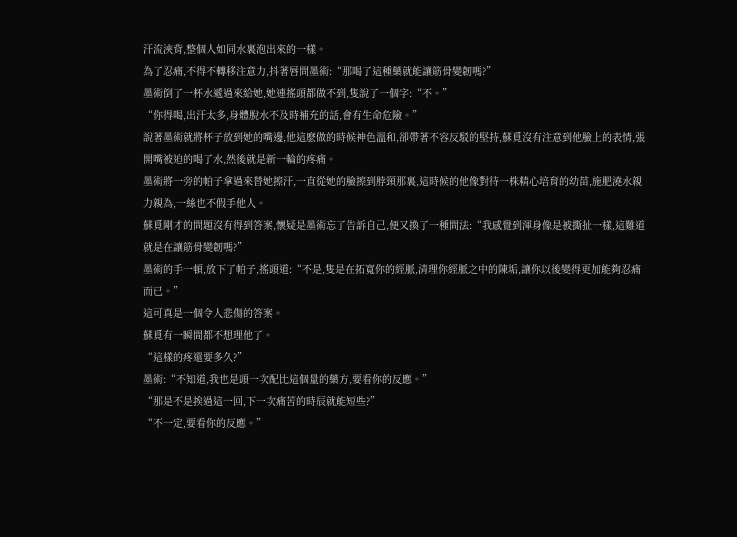汗流浹背,整個人如同水裏泡出來的一樣。
為了忍痛,不得不轉移注意力,抖著唇問墨術:“那喝了這種藥就能讓筋骨變韌嗎?”
墨術倒了一杯水遞過來給她,她連搖頭都做不到,隻說了一個字:“不。”
“你得喝,出汗太多,身體脫水不及時補充的話,會有生命危險。”
說著墨術就將杯子放到她的嘴邊,他這麽做的時候神色溫和,卻帶著不容反駁的堅持,蘇覓沒有注意到他臉上的表情,張開嘴被迫的喝了水,然後就是新一輪的疼痛。
墨術將一旁的帕子拿過來替她擦汗,一直從她的臉擦到脖頸那裏,這時候的他像對待一株精心培育的幼苗,施肥澆水親力親為,一絲也不假手他人。
蘇覓剛才的問題沒有得到答案,懷疑是墨術忘了告訴自己,便又換了一種問法:“我感覺到渾身像是被撕扯一樣,這難道就是在讓筋骨變韌嗎?”
墨術的手一頓,放下了帕子,搖頭道:“不是,隻是在拓寬你的經脈,清理你經脈之中的陳垢,讓你以後變得更加能夠忍痛而已。”
這可真是一個令人悲傷的答案。
蘇覓有一瞬間都不想理他了。
“這樣的疼還要多久?”
墨術:“不知道,我也是頭一次配比這個量的藥方,要看你的反應。”
“那是不是挨過這一回,下一次痛苦的時辰就能短些?”
“不一定,要看你的反應。”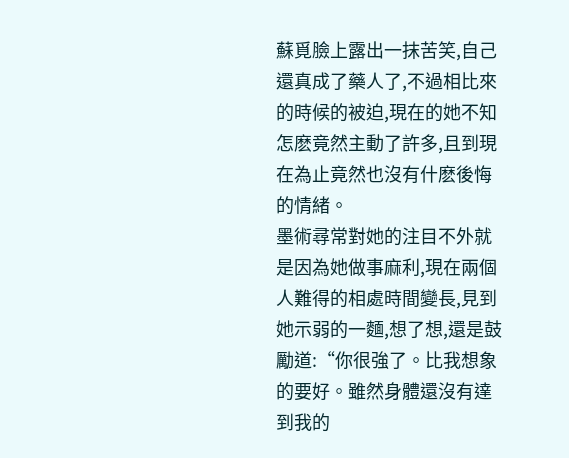蘇覓臉上露出一抹苦笑,自己還真成了藥人了,不過相比來的時候的被迫,現在的她不知怎麽竟然主動了許多,且到現在為止竟然也沒有什麽後悔的情緒。
墨術尋常對她的注目不外就是因為她做事麻利,現在兩個人難得的相處時間變長,見到她示弱的一麵,想了想,還是鼓勵道:“你很強了。比我想象的要好。雖然身體還沒有達到我的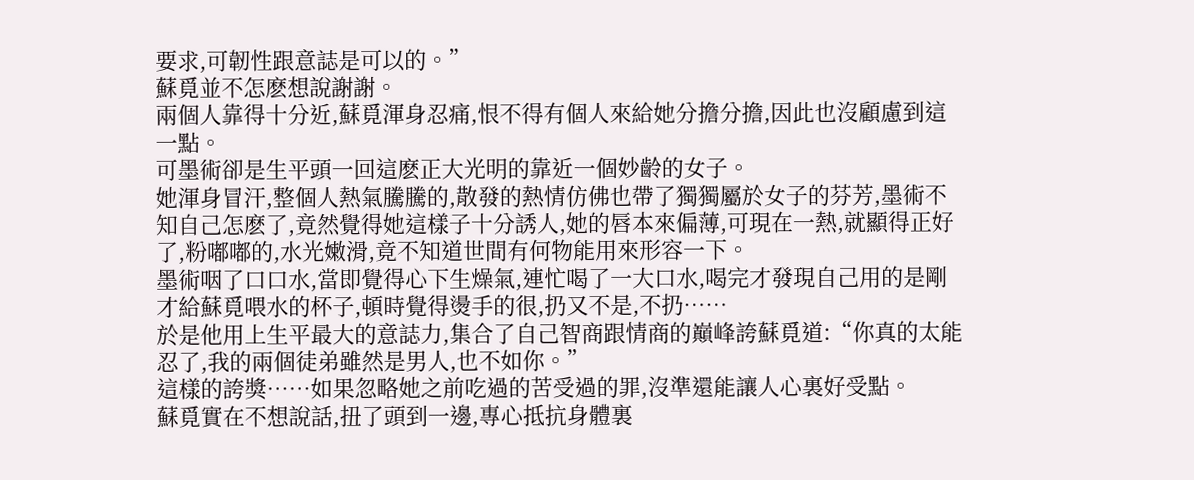要求,可韌性跟意誌是可以的。”
蘇覓並不怎麽想說謝謝。
兩個人靠得十分近,蘇覓渾身忍痛,恨不得有個人來給她分擔分擔,因此也沒顧慮到這一點。
可墨術卻是生平頭一回這麽正大光明的靠近一個妙齡的女子。
她渾身冒汗,整個人熱氣騰騰的,散發的熱情仿佛也帶了獨獨屬於女子的芬芳,墨術不知自己怎麽了,竟然覺得她這樣子十分誘人,她的唇本來偏薄,可現在一熱,就顯得正好了,粉嘟嘟的,水光嫩滑,竟不知道世間有何物能用來形容一下。
墨術咽了口口水,當即覺得心下生燥氣,連忙喝了一大口水,喝完才發現自己用的是剛才給蘇覓喂水的杯子,頓時覺得燙手的很,扔又不是,不扔……
於是他用上生平最大的意誌力,集合了自己智商跟情商的巔峰誇蘇覓道:“你真的太能忍了,我的兩個徒弟雖然是男人,也不如你。”
這樣的誇獎……如果忽略她之前吃過的苦受過的罪,沒準還能讓人心裏好受點。
蘇覓實在不想說話,扭了頭到一邊,專心抵抗身體裏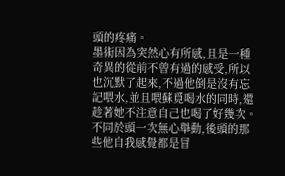頭的疼痛。
墨術因為突然心有所感,且是一種奇異的從前不曾有過的感受,所以也沉默了起來,不過他倒是沒有忘記喂水,並且喂蘇覓喝水的同時,還趁著她不注意自己也喝了好幾次。
不同於頭一次無心舉動,後頭的那些他自我感覺都是冒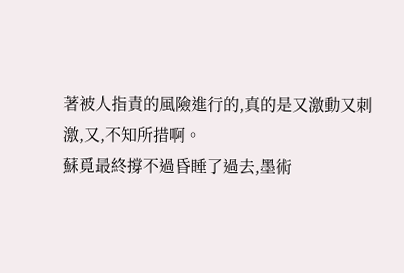著被人指責的風險進行的,真的是又激動又刺激,又,不知所措啊。
蘇覓最終撐不過昏睡了過去,墨術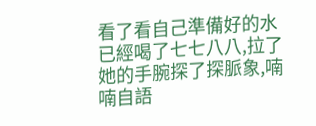看了看自己準備好的水已經喝了七七八八,拉了她的手腕探了探脈象,喃喃自語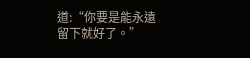道:“你要是能永遠留下就好了。”